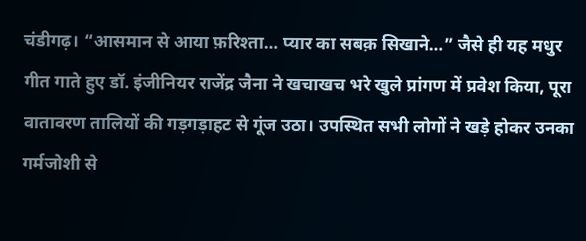चंडीगढ़। “आसमान से आया फ़रिश्ता… प्यार का सबक़ सिखाने…” जैसे ही यह मधुर गीत गाते हुए डॉ. इंजीनियर राजेंद्र जैना ने खचाखच भरे खुले प्रांगण में प्रवेश किया, पूरा वातावरण तालियों की गड़गड़ाहट से गूंज उठा। उपस्थित सभी लोगों ने खड़े होकर उनका गर्मजोशी से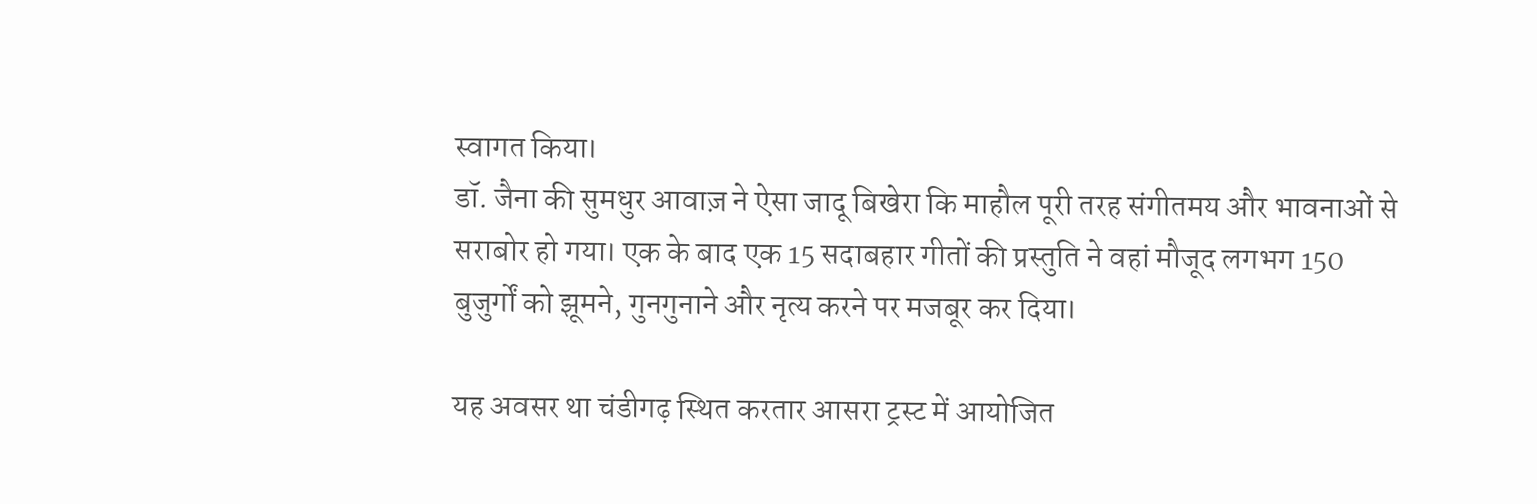स्वागत किया।
डॉ. जैना की सुमधुर आवाज़ ने ऐसा जादू बिखेरा कि माहौल पूरी तरह संगीतमय और भावनाओं से सराबोर हो गया। एक के बाद एक 15 सदाबहार गीतों की प्रस्तुति ने वहां मौजूद लगभग 150 बुजुर्गों को झूमने, गुनगुनाने और नृत्य करने पर मजबूर कर दिया।

यह अवसर था चंडीगढ़ स्थित करतार आसरा ट्रस्ट में आयोजित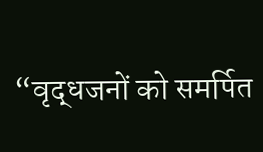“वृद्धजनों को समर्पित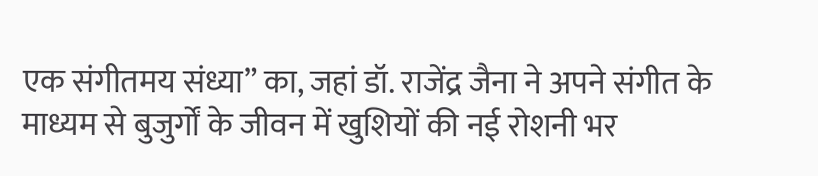एक संगीतमय संध्या” का, जहां डॉ. राजेंद्र जैना ने अपने संगीत के माध्यम से बुजुर्गों के जीवन में खुशियों की नई रोशनी भर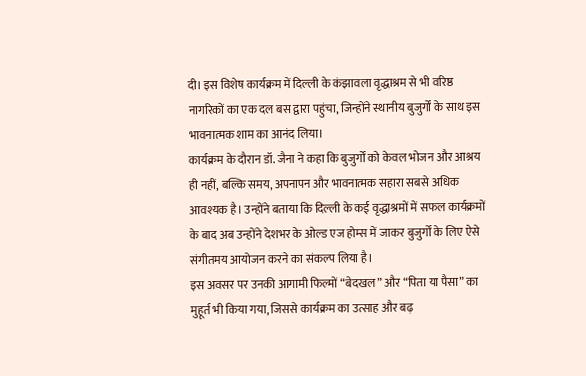दी। इस विशेष कार्यक्रम में दिल्ली के कंझावला वृद्धाश्रम से भी वरिष्ठ नागरिकों का एक दल बस द्वारा पहुंचा, जिन्होंने स्थानीय बुजुर्गों के साथ इस भावनात्मक शाम का आनंद लिया।
कार्यक्रम के दौरान डॉ. जैना ने कहा कि बुजुर्गों को केवल भोजन और आश्रय ही नहीं, बल्कि समय, अपनापन और भावनात्मक सहारा सबसे अधिक आवश्यक है। उन्होंने बताया कि दिल्ली के कई वृद्धाश्रमों में सफल कार्यक्रमों के बाद अब उन्होंने देशभर के ओल्ड एज होम्स में जाकर बुजुर्गों के लिए ऐसे संगीतमय आयोजन करने का संकल्प लिया है।
इस अवसर पर उनकी आगामी फिल्मों “बेदखल” और “पिता या पैसा” का मुहूर्त भी किया गया, जिससे कार्यक्रम का उत्साह और बढ़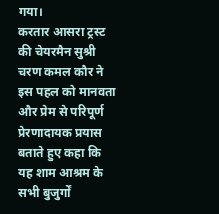गया।
करतार आसरा ट्रस्ट की चेयरमैन सुश्री चरण कमल कौर ने इस पहल को मानवता और प्रेम से परिपूर्ण प्रेरणादायक प्रयास बताते हुए कहा कि यह शाम आश्रम के सभी बुजुर्गों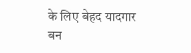के लिए बेहद यादगार बन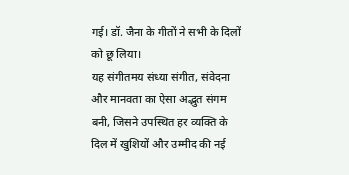गई। डॉ. जैना के गीतों ने सभी के दिलों को छू लिया।
यह संगीतमय संध्या संगीत, संवेदना और मानवता का ऐसा अद्भुत संगम बनी, जिसने उपस्थित हर व्यक्ति के दिल में खुशियों और उम्मीद की नई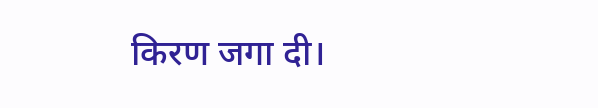किरण जगा दी।